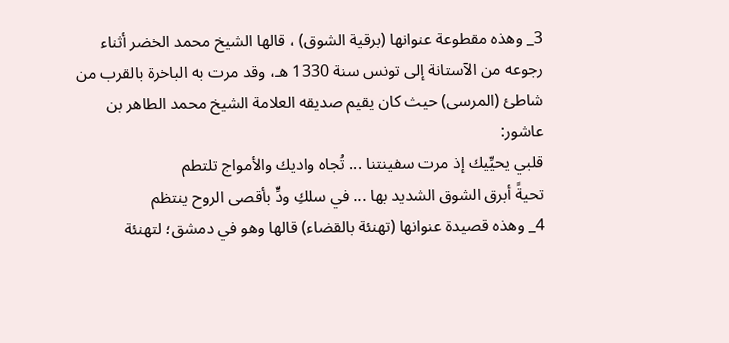3_ وهذه مقطوعة عنوانها (برقية الشوق) ، قالها الشيخ محمد الخضر أثناء رجوعه من الآستانة إلى تونس سنة 1330 هـ، وقد مرت به الباخرة بالقرب من شاطئ (المرسى) حيث كان يقيم صديقه العلامة الشيخ محمد الطاهر بن عاشور:
قلبي يحيِّيك إذ مرت سفينتنا ... تُجاه واديك والأمواج تلتطم
تحيةً أبرق الشوق الشديد بها ... في سلكِ ودٍّ بأقصى الروح ينتظم
4_ وهذه قصيدة عنوانها (تهنئة بالقضاء) قالها وهو في دمشق؛ لتهنئة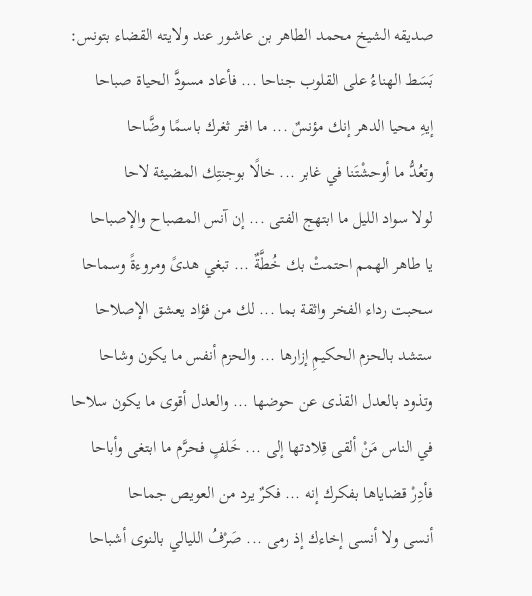صديقه الشيخ محمد الطاهر بن عاشور عند ولايته القضاء بتونس:
بَسَط الهناءُ على القلوب جناحا ... فأعاد مسودَّ الحياة صباحا
إيهِ محيا الدهر إنك مؤنسٌ ... ما افتر ثغرك باسمًا وضَّاحا
وتعُدُّ ما أوحشْتَنا في غابر ... خالًا بوجنتِك المضيئة لاحا
لولا سواد الليل ما ابتهج الفتى ... إن آنس المصباح والإصباحا
يا طاهر الهمم احتمتْ بك خُطَّةٌ ... تبغي هدىً ومروءةً وسماحا
سحبت رداء الفخر واثقة بما ... لك من فؤاد يعشق الإصلاحا
ستشد بالحزم الحكيمِ إزارها ... والحزم أنفس ما يكون وشاحا
وتذود بالعدل القذى عن حوضها ... والعدل أقوى ما يكون سلاحا
في الناس مَنْ ألقى قِلادتها إلى ... خَلفٍ فحرَّم ما ابتغى وأباحا
فأدِرْ قضاياها بفكرك إنه ... فكرٌ يرد من العويص جماحا
أنسى ولا أنسى إخاءك إذ رمى ... صَرْفُ الليالي بالنوى أشباحا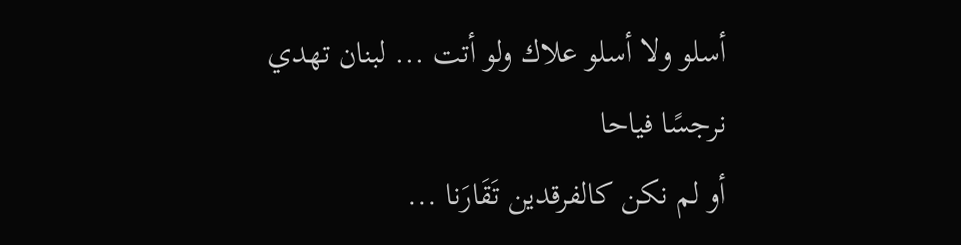أسلو ولا أسلو علاك ولو أتت ... لبنان تهدي نرجسًا فياحا
أو لم نكن كالفرقدين تَقَارَنا ...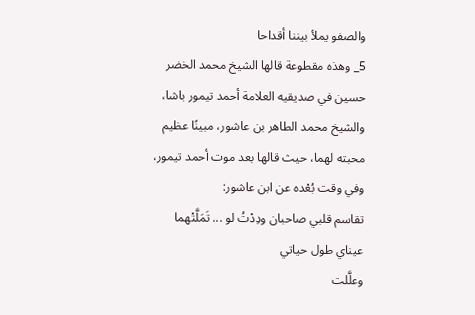والصفو يملأ بيننا أقداحا
5_ وهذه مقطوعة قالها الشيخ محمد الخضر حسين في صديقيه العلامة أحمد تيمور باشا، والشيخ محمد الطاهر بن عاشور، مبينًا عظيم محبته لهما، حيث قالها بعد موت أحمد تيمور، وفي وقت بُعْده عن ابن عاشور:
تقاسم قلبي صاحبان ودِدْتُ لو ... تَمَلَّتْهما عيناي طول حياتي
وعلَّلت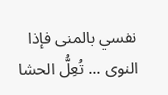نفسي بالمنى فإذا النوى ... تُعِلُّ الحشا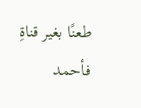طعنًا بغير قناةِ
فأحمد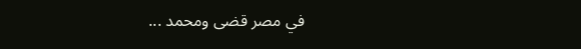في مصر قضى ومحمد ...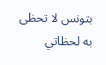بتونس لا تحظى به لحظاتي